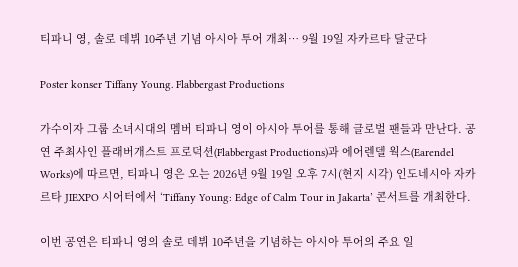티파니 영, 솔로 데뷔 10주년 기념 아시아 투어 개최… 9월 19일 자카르타 달군다

Poster konser Tiffany Young. Flabbergast Productions

가수이자 그룹 소녀시대의 멤버 티파니 영이 아시아 투어를 통해 글로벌 팬들과 만난다. 공연 주최사인 플래버개스트 프로덕션(Flabbergast Productions)과 에어렌델 웍스(Earendel Works)에 따르면, 티파니 영은 오는 2026년 9월 19일 오후 7시(현지 시각) 인도네시아 자카르타 JIEXPO 시어터에서 ‘Tiffany Young: Edge of Calm Tour in Jakarta’ 콘서트를 개최한다.

이번 공연은 티파니 영의 솔로 데뷔 10주년을 기념하는 아시아 투어의 주요 일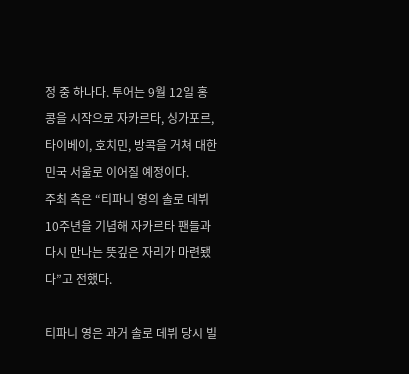정 중 하나다. 투어는 9월 12일 홍콩을 시작으로 자카르타, 싱가포르, 타이베이, 호치민, 방콕을 거쳐 대한민국 서울로 이어질 예정이다.
주최 측은 “티파니 영의 솔로 데뷔 10주년을 기념해 자카르타 팬들과 다시 만나는 뜻깊은 자리가 마련됐다”고 전했다.

티파니 영은 과거 솔로 데뷔 당시 빌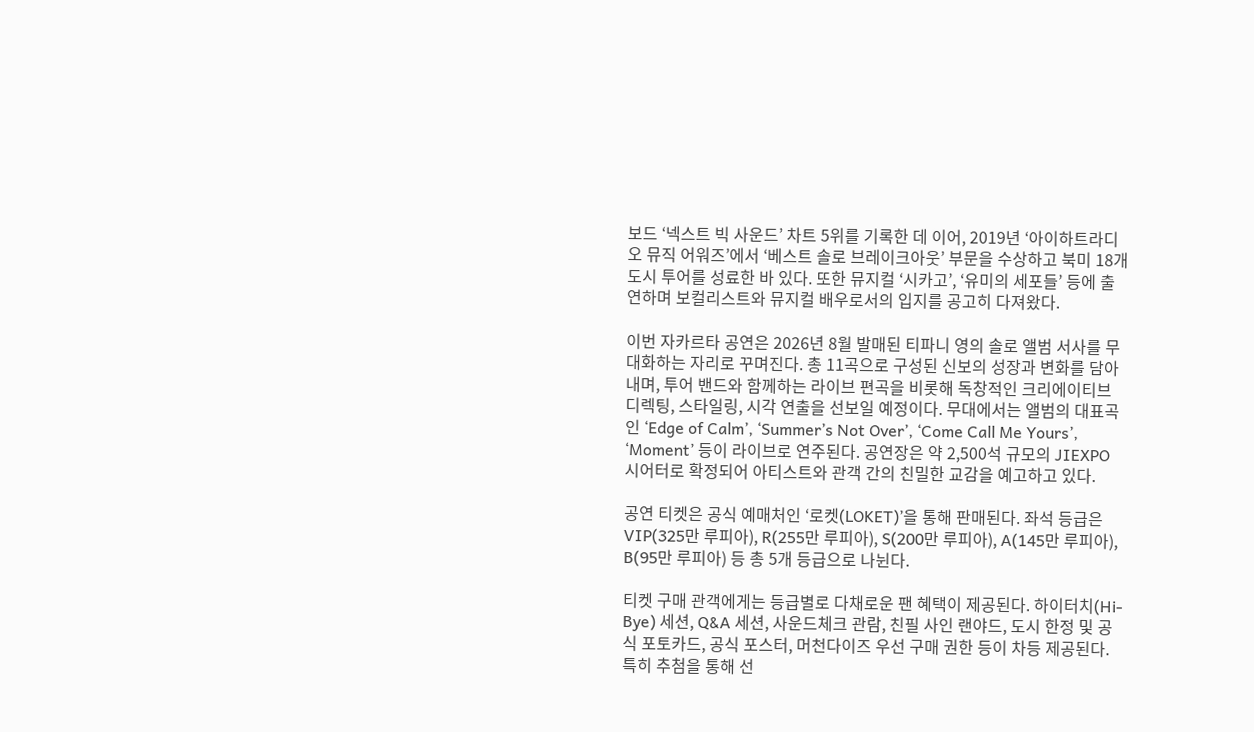보드 ‘넥스트 빅 사운드’ 차트 5위를 기록한 데 이어, 2019년 ‘아이하트라디오 뮤직 어워즈’에서 ‘베스트 솔로 브레이크아웃’ 부문을 수상하고 북미 18개 도시 투어를 성료한 바 있다. 또한 뮤지컬 ‘시카고’, ‘유미의 세포들’ 등에 출연하며 보컬리스트와 뮤지컬 배우로서의 입지를 공고히 다져왔다.

이번 자카르타 공연은 2026년 8월 발매된 티파니 영의 솔로 앨범 서사를 무대화하는 자리로 꾸며진다. 총 11곡으로 구성된 신보의 성장과 변화를 담아내며, 투어 밴드와 함께하는 라이브 편곡을 비롯해 독창적인 크리에이티브 디렉팅, 스타일링, 시각 연출을 선보일 예정이다. 무대에서는 앨범의 대표곡인 ‘Edge of Calm’, ‘Summer’s Not Over’, ‘Come Call Me Yours’, ‘Moment’ 등이 라이브로 연주된다. 공연장은 약 2,500석 규모의 JIEXPO 시어터로 확정되어 아티스트와 관객 간의 친밀한 교감을 예고하고 있다.

공연 티켓은 공식 예매처인 ‘로켓(LOKET)’을 통해 판매된다. 좌석 등급은 VIP(325만 루피아), R(255만 루피아), S(200만 루피아), A(145만 루피아), B(95만 루피아) 등 총 5개 등급으로 나뉜다.

티켓 구매 관객에게는 등급별로 다채로운 팬 혜택이 제공된다. 하이터치(Hi-Bye) 세션, Q&A 세션, 사운드체크 관람, 친필 사인 랜야드, 도시 한정 및 공식 포토카드, 공식 포스터, 머천다이즈 우선 구매 권한 등이 차등 제공된다. 특히 추첨을 통해 선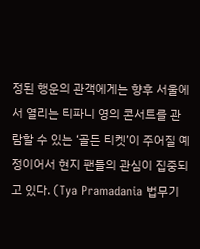정된 행운의 관객에게는 향후 서울에서 열리는 티파니 영의 콘서트를 관람할 수 있는 ‘골든 티켓’이 주어질 예정이어서 현지 팬들의 관심이 집중되고 있다. (Tya Pramadania 법무기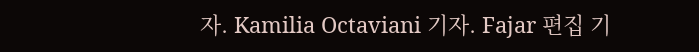자. Kamilia Octaviani 기자. Fajar 편집 기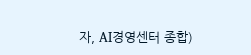자, AI경영센터 종합)